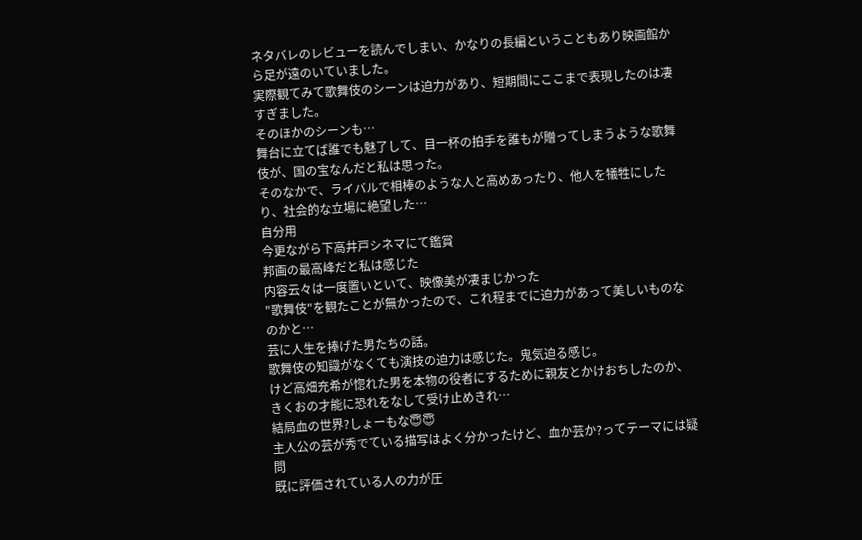ネタバレのレビューを読んでしまい、かなりの長編ということもあり映画館から足が遠のいていました。
実際観てみて歌舞伎のシーンは迫力があり、短期間にここまで表現したのは凄すぎました。
そのほかのシーンも…
舞台に立てば誰でも魅了して、目一杯の拍手を誰もが贈ってしまうような歌舞伎が、国の宝なんだと私は思った。
そのなかで、ライバルで相棒のような人と高めあったり、他人を犠牲にしたり、社会的な立場に絶望した…
自分用
今更ながら下高井戸シネマにて鑑賞
邦画の最高峰だと私は感じた
内容云々は一度置いといて、映像美が凄まじかった
"歌舞伎"を観たことが無かったので、これ程までに迫力があって美しいものなのかと…
芸に人生を捧げた男たちの話。
歌舞伎の知識がなくても演技の迫力は感じた。鬼気迫る感じ。
けど高畑充希が惚れた男を本物の役者にするために親友とかけおちしたのか、きくおの才能に恐れをなして受け止めきれ…
結局血の世界?しょーもな😇😇
主人公の芸が秀でている描写はよく分かったけど、血か芸か?ってテーマには疑問
既に評価されている人の力が圧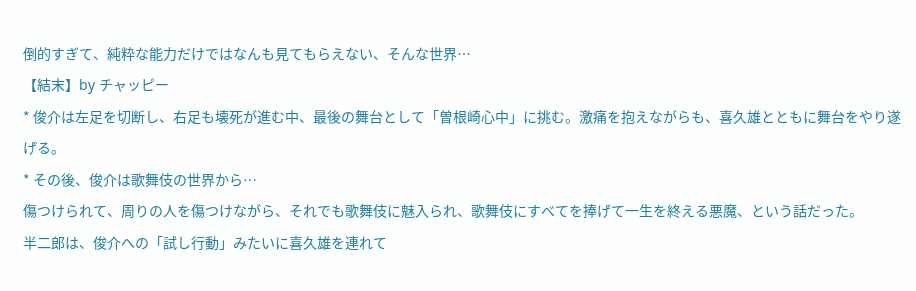倒的すぎて、純粋な能力だけではなんも見てもらえない、そんな世界…
【結末】by チャッピー
* 俊介は左足を切断し、右足も壊死が進む中、最後の舞台として「曽根崎心中」に挑む。激痛を抱えながらも、喜久雄とともに舞台をやり遂げる。
* その後、俊介は歌舞伎の世界から…
傷つけられて、周りの人を傷つけながら、それでも歌舞伎に魅入られ、歌舞伎にすべてを捧げて一生を終える悪魔、という話だった。
半二郎は、俊介への「試し行動」みたいに喜久雄を連れて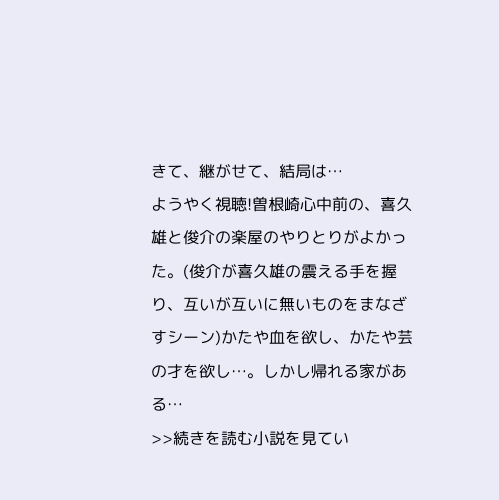きて、継がせて、結局は…
ようやく視聴!曽根崎心中前の、喜久雄と俊介の楽屋のやりとりがよかった。(俊介が喜久雄の震える手を握り、互いが互いに無いものをまなざすシーン)かたや血を欲し、かたや芸の才を欲し…。しかし帰れる家がある…
>>続きを読む小説を見てい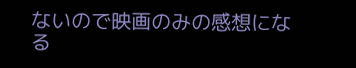ないので映画のみの感想になる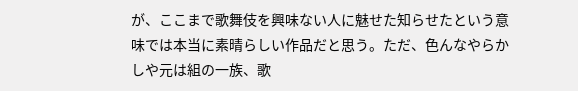が、ここまで歌舞伎を興味ない人に魅せた知らせたという意味では本当に素晴らしい作品だと思う。ただ、色んなやらかしや元は組の一族、歌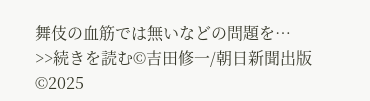舞伎の血筋では無いなどの問題を…
>>続きを読む©吉田修一/朝日新聞出版 ©2025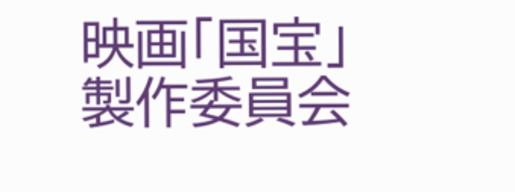映画「国宝」製作委員会